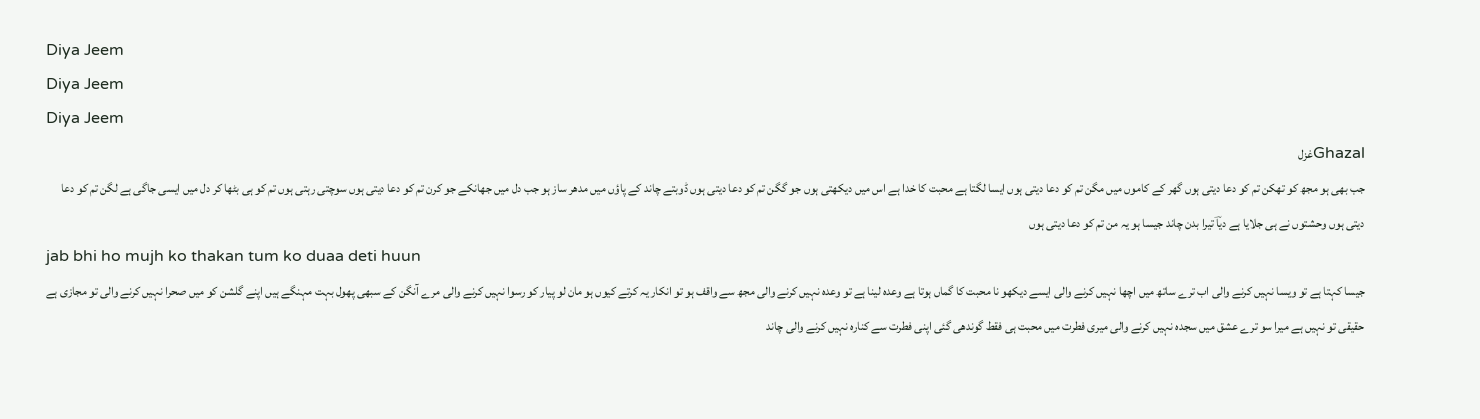Diya Jeem
Diya Jeem
Diya Jeem
Ghazalغزل
جب بھی ہو مجھ کو تھکن تم کو دعا دیتی ہوں گھر کے کاموں میں مگن تم کو دعا دیتی ہوں ایسا لگتا ہے محبت کا خدا ہے اس میں دیکھتی ہوں جو گگن تم کو دعا دیتی ہوں ڈوبتے چاند کے پاؤں میں مدھر ساز ہو جب دل میں جھانکے جو کرن تم کو دعا دیتی ہوں سوچتی رہتی ہوں تم کو ہی بٹھا کر دل میں ایسی جاگی ہے لگن تم کو دعا دیتی ہوں وحشتوں نے ہی جلایا ہے دیاؔ تیرا بدن چاند جیسا ہو یہ من تم کو دعا دیتی ہوں
jab bhi ho mujh ko thakan tum ko duaa deti huun
جیسا کہتا ہے تو ویسا نہیں کرنے والی اب ترے ساتھ میں اچھا نہیں کرنے والی ایسے دیکھو نا محبت کا گماں ہوتا ہے وعدہ لینا ہے تو وعدہ نہیں کرنے والی مجھ سے واقف ہو تو انکار یہ کرتے کیوں ہو مان لو پیار کو رسوا نہیں کرنے والی مرے آنگن کے سبھی پھول بہت مہنگے ہیں اپنے گلشن کو میں صحرا نہیں کرنے والی تو مجازی ہے حقیقی تو نہیں ہے میرا سو ترے عشق میں سجدہ نہیں کرنے والی میری فطرت میں محبت ہی فقط گوندھی گئی اپنی فطرت سے کنارہ نہیں کرنے والی چاند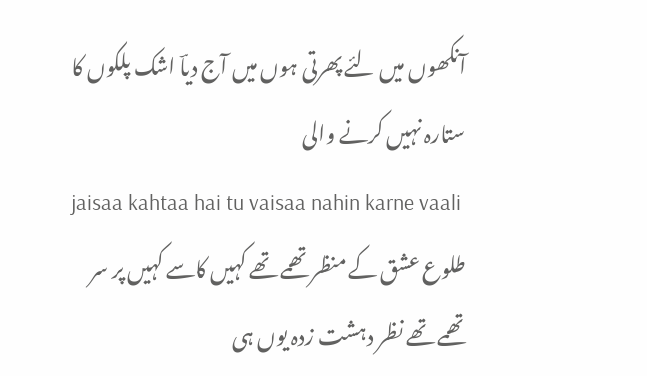آنکھوں میں لئے پھرتی ہوں میں آج دیاؔ اشک پلکوں کا ستارہ نہیں کرنے والی
jaisaa kahtaa hai tu vaisaa nahin karne vaali
طلوع عشق کے منظر تھمے تھے کہیں کاسے کہیں پر سر تھمے تھے نظر دہشت زدہ یوں ہی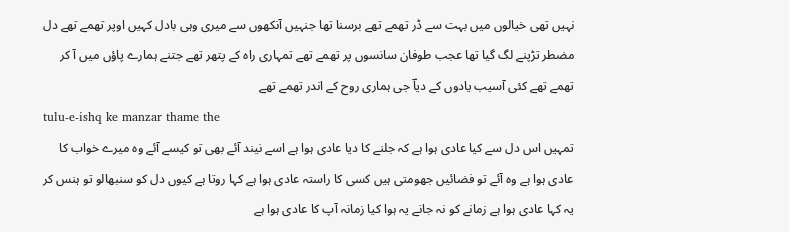نہیں تھی خیالوں میں بہت سے ڈر تھمے تھے برسنا تھا جنہیں آنکھوں سے میری وہی بادل کہیں اوپر تھمے تھے دل مضطر تڑپنے لگ گیا تھا عجب طوفان سانسوں پر تھمے تھے تمہاری راہ کے پتھر تھے جتنے ہمارے پاؤں میں آ کر تھمے تھے کئی آسیب یادوں کے دیاؔ جی ہماری روح کے اندر تھمے تھے
tulu-e-ishq ke manzar thame the
تمہیں اس دل سے کیا عادی ہوا ہے کہ جلنے کا دیا عادی ہوا ہے اسے نیند آئے بھی تو کیسے آئے وہ میرے خواب کا عادی ہوا ہے وہ آئے تو فضائیں جھومتی ہیں کسی کا راستہ عادی ہوا ہے کہا روتا ہے کیوں دل کو سنبھالو تو ہنس کر یہ کہا عادی ہوا ہے زمانے کو نہ جانے یہ ہوا کیا زمانہ آپ کا عادی ہوا ہے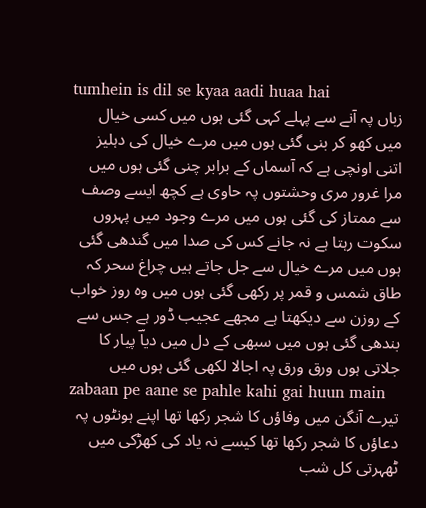tumhein is dil se kyaa aadi huaa hai
زباں پہ آنے سے پہلے کہی گئی ہوں میں کسی خیال میں کھو کر بنی گئی ہوں میں مرے خیال کی دہلیز اتنی اونچی ہے کہ آسماں کے برابر چنی گئی ہوں میں مرا غرور مری وحشتوں پہ حاوی ہے کچھ ایسے وصف سے ممتاز کی گئی ہوں میں مرے وجود میں پہروں سکوت رہتا ہے نہ جانے کس کی صدا میں گندھی گئی ہوں میں مرے خیال سے جل جاتے ہیں چراغ سحر کہ طاق شمس و قمر پر رکھی گئی ہوں میں وہ روز خواب کے روزن سے دیکھتا ہے مجھے عجیب ڈور ہے جس سے بندھی گئی ہوں میں سبھی کے دل میں دیاؔ پیار کا جلاتی ہوں ورق ورق پہ اجالا لکھی گئی ہوں میں
zabaan pe aane se pahle kahi gai huun main
تیرے آنگن میں وفاؤں کا شجر رکھا تھا اپنے ہونٹوں پہ دعاؤں کا شجر رکھا تھا کیسے نہ یاد کی کھڑکی میں ٹھہرتی کل شب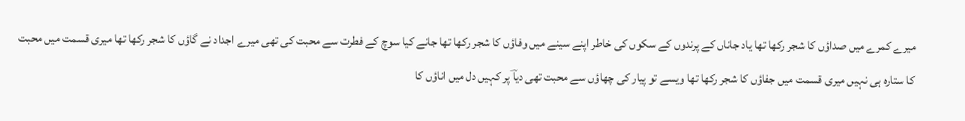میرے کمرے میں صداؤں کا شجر رکھا تھا یاد جاناں کے پرندوں کے سکوں کی خاطر اپنے سینے میں وفاؤں کا شجر رکھا تھا جانے کیا سوچ کے فطرت سے محبت کی تھی میرے اجداد نے گاؤں کا شجر رکھا تھا میری قسمت میں محبت کا ستارہ ہی نہیں میری قسمت میں جفاؤں کا شجر رکھا تھا ویسے تو پیار کی چھاؤں سے محبت تھی دیاؔ پر کہیں دل میں اناؤں کا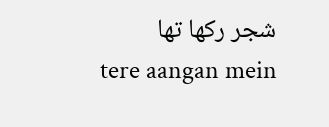شجر رکھا تھا
tere aangan mein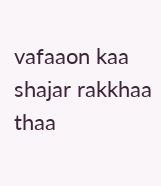vafaaon kaa shajar rakkhaa thaa